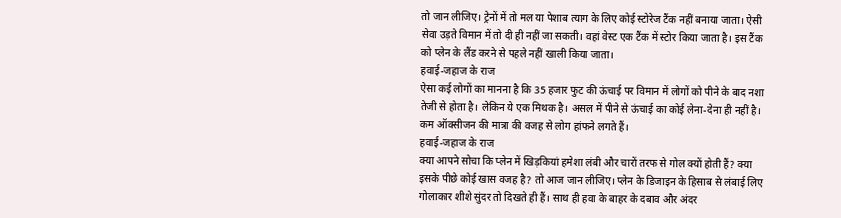तो जान लीजिए। ट्रेनों में तो मल या पेशाब त्याग के लिए कोई स्टोरेज टैंक नहीं बनाया जाता। ऐसी सेवा उड़ते विमान में तो दी ही नहीं जा सकती। वहां वेस्ट एक टैंक में स्टोर किया जाता है। इस टैंक को प्लेन के लैंड करने से पहले नहीं खाली किया जाता।
हवाई-जहाज के राज
ऐसा कई लोगों का मानना है कि 35 हजार फुट की ऊंचाई पर विमान में लोगों को पीने के बाद नशा तेजी से होता है। लेकिन ये एक मिथक है। असल में पीने से ऊंचाई का कोई लेना-देना ही नहीं है। कम ऑक्सीजन की मात्रा की वजह से लोग हांफने लगते हैं।
हवाई-जहाज के राज
क्या आपने सोचा कि प्लेन में खिड़कियां हमेशा लंबी और चारों तरफ से गोल क्यों होती हैं? क्या इसके पीछे कोई खास वजह है? तो आज जान लीजिए। प्लेन के डिजाइन के हिसाब से लंबाई लिए गोलाकार शीशे सुंदर तो दिखते ही हैं। साथ ही हवा के बाहर के दबाव और अंदर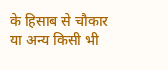के हिसाब से चौकार या अन्य किसी भी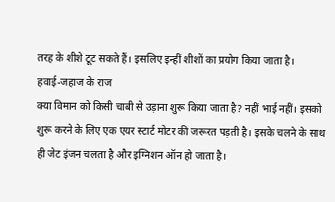तरह के शीशे टूट सकते हैं। इसलिए इन्हीं शीशों का प्रयोग किया जाता है।
हवाई-जहाज के राज
क्या विमान को किसी चाबी से उड़ाना शुरू किया जाता है? नहीं भाई नहीं। इसको शुरू करने के लिए एक एयर स्टार्ट मोटर की जरूरत पड़ती है। इसके चलने के साथ ही जेट इंजन चलता है और इग्निशन ऑन हो जाता है।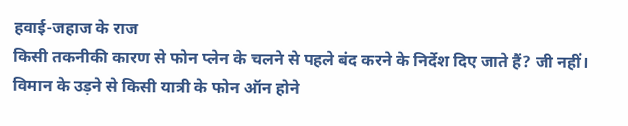हवाई-जहाज के राज
किसी तकनीकी कारण से फोन प्लेन के चलने से पहले बंद करने के निर्देश दिए जाते हैं? जी नहीं। विमान के उड़ने से किसी यात्री के फोन ऑन होने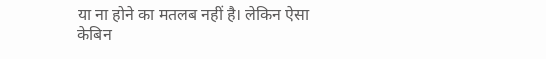या ना होने का मतलब नहीं है। लेकिन ऐसा केबिन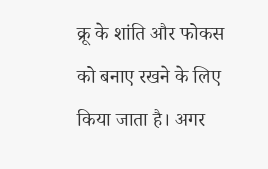क्रू के शांति और फोकस को बनाए रखने के लिए किया जाता है। अगर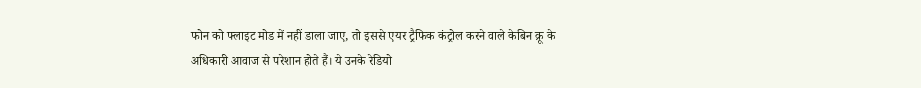फोन को फ्लाइट मोड में नहीं डाला जाए, तो इससे एयर ट्रैफिक कंट्रोल करने वाले केबिन क्रू के अधिकारी आवाज से परेशान होते हैं। ये उनके रेडियो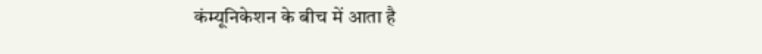कंम्यूनिकेशन के बीच में आता है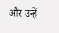और उन्हें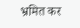भ्रमित कर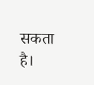सकता है।